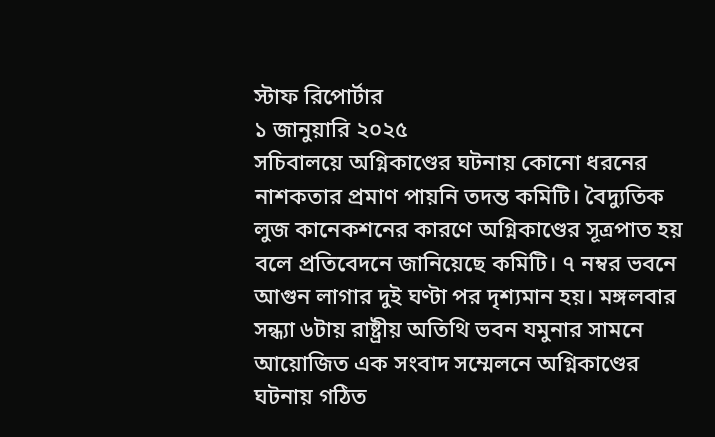স্টাফ রিপোর্টার
১ জানুয়ারি ২০২৫
সচিবালয়ে অগ্নিকাণ্ডের ঘটনায় কোনো ধরনের নাশকতার প্রমাণ পায়নি তদন্ত কমিটি। বৈদ্যুতিক লুজ কানেকশনের কারণে অগ্নিকাণ্ডের সূত্রপাত হয় বলে প্রতিবেদনে জানিয়েছে কমিটি। ৭ নম্বর ভবনে আগুন লাগার দুই ঘণ্টা পর দৃশ্যমান হয়। মঙ্গলবার সন্ধ্যা ৬টায় রাষ্ট্রীয় অতিথি ভবন যমুনার সামনে আয়োজিত এক সংবাদ সম্মেলনে অগ্নিকাণ্ডের ঘটনায় গঠিত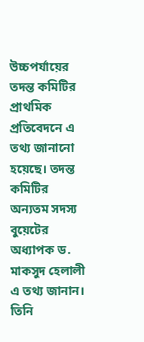উচ্চপর্যায়ের তদন্ত কমিটির প্রাথমিক প্রতিবেদনে এ তথ্য জানানো হয়েছে। তদন্ত কমিটির অন্যতম সদস্য বুয়েটের অধ্যাপক ড. মাকসুদ হেলালী এ তথ্য জানান। তিনি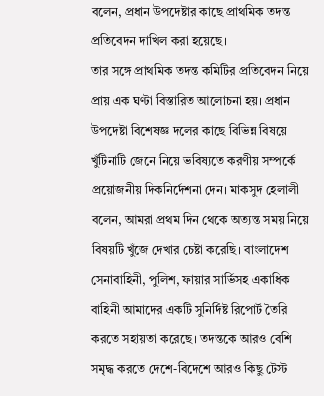বলেন, প্রধান উপদেষ্টার কাছে প্রাথমিক তদন্ত প্রতিবেদন দাখিল করা হয়েছে।
তার সঙ্গে প্রাথমিক তদন্ত কমিটির প্রতিবেদন নিয়ে প্রায় এক ঘণ্টা বিস্তারিত আলোচনা হয়। প্রধান উপদেষ্টা বিশেষজ্ঞ দলের কাছে বিভিন্ন বিষয়ে খুঁটিনাটি জেনে নিয়ে ভবিষ্যতে করণীয় সম্পর্কে প্রয়োজনীয় দিকনির্দেশনা দেন। মাকসুদ হেলালী বলেন, আমরা প্রথম দিন থেকে অত্যন্ত সময় নিয়ে বিষয়টি খুঁজে দেখার চেষ্টা করেছি। বাংলাদেশ সেনাবাহিনী, পুলিশ, ফায়ার সার্ভিসহ একাধিক বাহিনী আমাদের একটি সুনির্দিষ্ট রিপোর্ট তৈরি করতে সহায়তা করেছে। তদন্তকে আরও বেশি সমৃদ্ধ করতে দেশে-বিদেশে আরও কিছু টেস্ট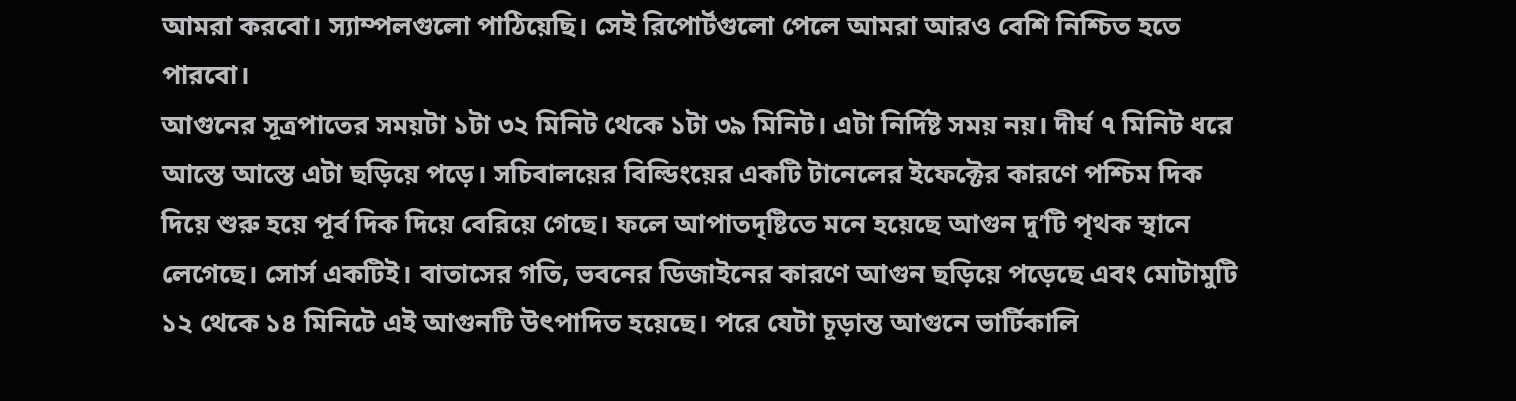আমরা করবো। স্যাম্পলগুলো পাঠিয়েছি। সেই রিপোর্টগুলো পেলে আমরা আরও বেশি নিশ্চিত হতে পারবো।
আগুনের সূত্রপাতের সময়টা ১টা ৩২ মিনিট থেকে ১টা ৩৯ মিনিট। এটা নির্দিষ্ট সময় নয়। দীর্ঘ ৭ মিনিট ধরে আস্তে আস্তে এটা ছড়িয়ে পড়ে। সচিবালয়ের বিল্ডিংয়ের একটি টানেলের ইফেক্টের কারণে পশ্চিম দিক দিয়ে শুরু হয়ে পূর্ব দিক দিয়ে বেরিয়ে গেছে। ফলে আপাতদৃষ্টিতে মনে হয়েছে আগুন দু’টি পৃথক স্থানে লেগেছে। সোর্স একটিই। বাতাসের গতি, ভবনের ডিজাইনের কারণে আগুন ছড়িয়ে পড়েছে এবং মোটামুটি ১২ থেকে ১৪ মিনিটে এই আগুনটি উৎপাদিত হয়েছে। পরে যেটা চূড়ান্ত আগুনে ভার্টিকালি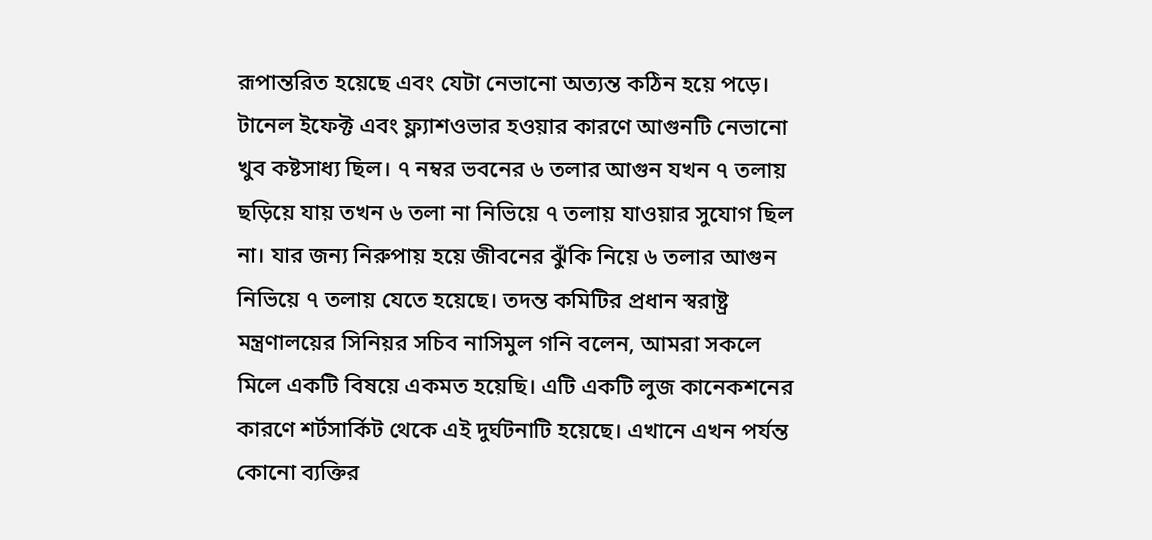রূপান্তরিত হয়েছে এবং যেটা নেভানো অত্যন্ত কঠিন হয়ে পড়ে। টানেল ইফেক্ট এবং ফ্ল্যাশওভার হওয়ার কারণে আগুনটি নেভানো খুব কষ্টসাধ্য ছিল। ৭ নম্বর ভবনের ৬ তলার আগুন যখন ৭ তলায় ছড়িয়ে যায় তখন ৬ তলা না নিভিয়ে ৭ তলায় যাওয়ার সুযোগ ছিল না। যার জন্য নিরুপায় হয়ে জীবনের ঝুঁকি নিয়ে ৬ তলার আগুন নিভিয়ে ৭ তলায় যেতে হয়েছে। তদন্ত কমিটির প্রধান স্বরাষ্ট্র মন্ত্রণালয়ের সিনিয়র সচিব নাসিমুল গনি বলেন, আমরা সকলে মিলে একটি বিষয়ে একমত হয়েছি। এটি একটি লুজ কানেকশনের কারণে শর্টসার্কিট থেকে এই দুর্ঘটনাটি হয়েছে। এখানে এখন পর্যন্ত কোনো ব্যক্তির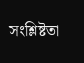সংশ্লিষ্টতা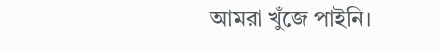আমরা খুঁজে পাইনি।